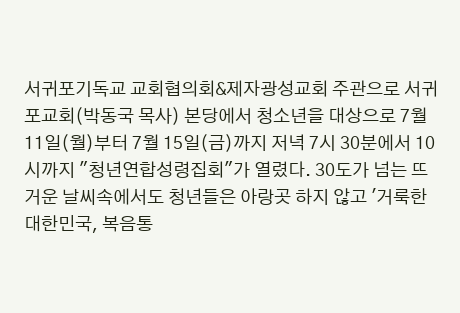서귀포기독교 교회협의회&제자광성교회 주관으로 서귀포교회(박동국 목사) 본당에서 청소년을 대상으로 7월 11일(월)부터 7월 15일(금)까지 저녁 7시 30분에서 10시까지 "청년연합성령집회"가 열렸다. 30도가 넘는 뜨거운 날씨속에서도 청년들은 아랑곳 하지 않고 '거룩한 대한민국, 복음통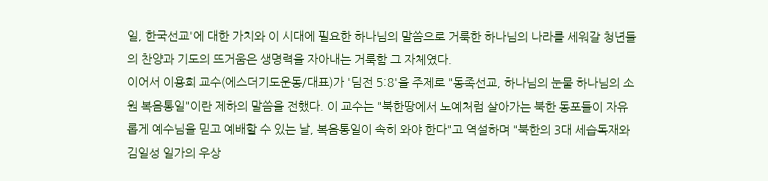일, 한국선교'에 대한 가치와 이 시대에 필요한 하나님의 말씀으로 거룩한 하나님의 나라를 세워갈 청년들의 찬양과 기도의 뜨거움은 생명력을 자아내는 거룩함 그 자체였다.
이어서 이용희 교수(에스더기도운동/대표)가 '딤전 5:8'을 주제로 "동족선교, 하나님의 눈물 하나님의 소원 복음통일"이란 제하의 말씀을 전했다. 이 교수는 "북한땅에서 노예처럼 살아가는 북한 동포들이 자유롭게 예수님을 믿고 예배할 수 있는 날, 복음통일이 속히 와야 한다"고 역설하며 "북한의 3대 세습독재와 김일성 일가의 우상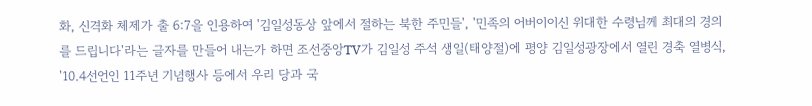화, 신격화 체제가 출 6:7을 인용하여 '김일성동상 앞에서 절하는 북한 주민들', '민족의 어버이이신 위대한 수령님께 최대의 경의를 드립니다'라는 글자를 만들어 내는가 하면 조선중앙TV가 김일성 주석 생일(태양절)에 평양 김일성광장에서 열린 경축 열병식, '10.4선언인 11주년 기념행사 등에서 우리 당과 국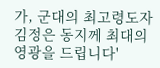가, 군대의 최고령도자 김정은 동지께 최대의 영광을 드립니다'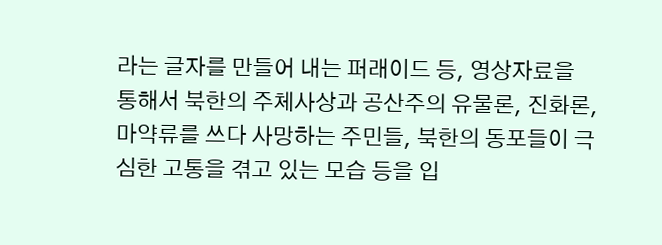라는 글자를 만들어 내는 퍼래이드 등, 영상자료을 통해서 북한의 주체사상과 공산주의 유물론, 진화론, 마약류를 쓰다 사망하는 주민들, 북한의 동포들이 극심한 고통을 겪고 있는 모습 등을 입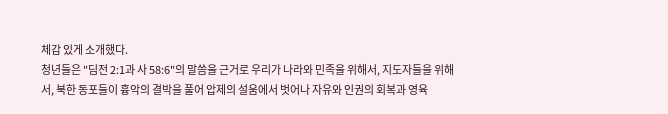체감 있게 소개했다.
청년들은 "딤전 2:1과 사 58:6"의 말씀을 근거로 우리가 나라와 민족을 위해서, 지도자들을 위해서, 북한 동포들이 흉악의 결박을 풀어 압제의 설움에서 벗어나 자유와 인권의 회복과 영육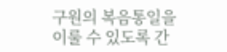구원의 복음통일을 이룰 수 있도록 간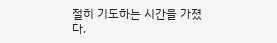절히 기도하는 시간을 가졌다.